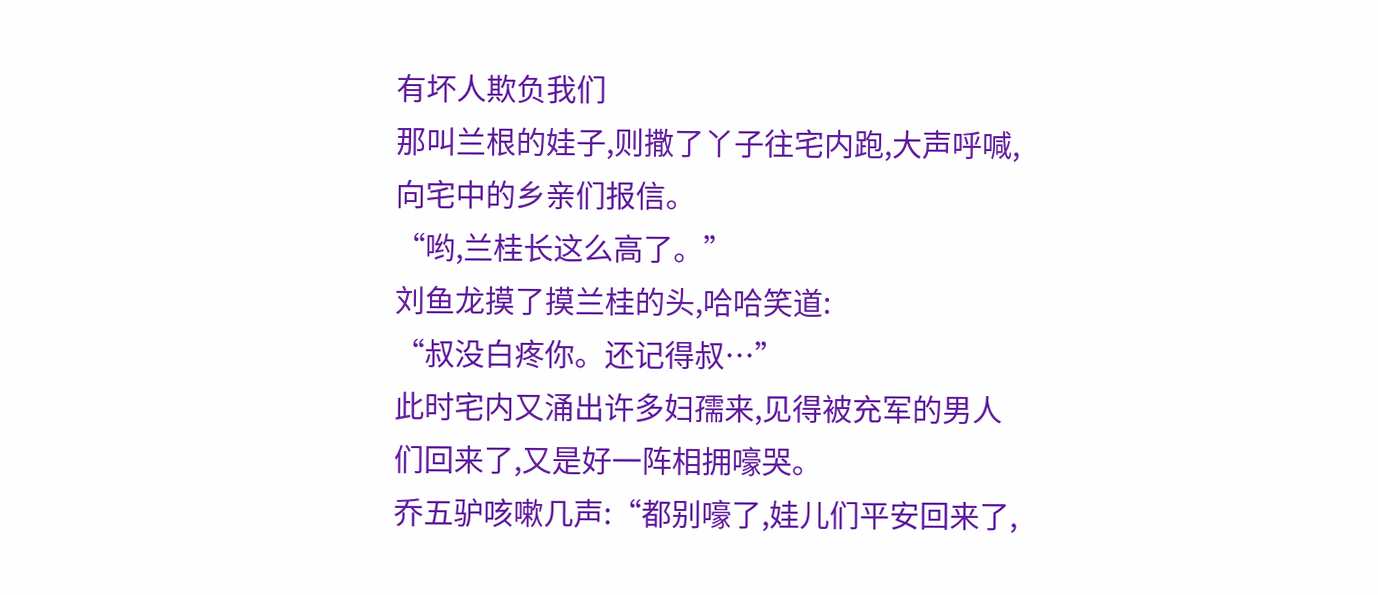有坏人欺负我们
那叫兰根的娃子,则撒了丫子往宅内跑,大声呼喊,向宅中的乡亲们报信。
“哟,兰桂长这么高了。”
刘鱼龙摸了摸兰桂的头,哈哈笑道:
“叔没白疼你。还记得叔…”
此时宅内又涌出许多妇孺来,见得被充军的男人们回来了,又是好一阵相拥嚎哭。
乔五驴咳嗽几声:“都别嚎了,娃儿们平安回来了,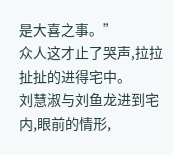是大喜之事。”
众人这才止了哭声,拉拉扯扯的进得宅中。
刘慧淑与刘鱼龙进到宅内,眼前的情形,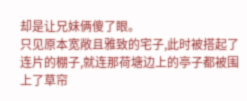却是让兄妹俩傻了眼。
只见原本宽敞且雅致的宅子,此时被搭起了连片的棚子,就连那荷塘边上的亭子都被围上了草帘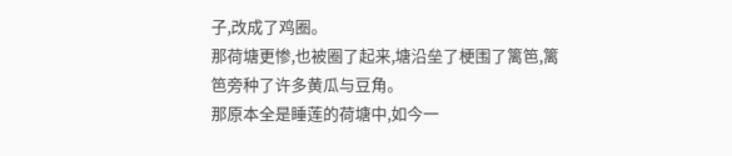子,改成了鸡圈。
那荷塘更惨,也被圈了起来,塘沿垒了梗围了篱笆,篱笆旁种了许多黄瓜与豆角。
那原本全是睡莲的荷塘中,如今一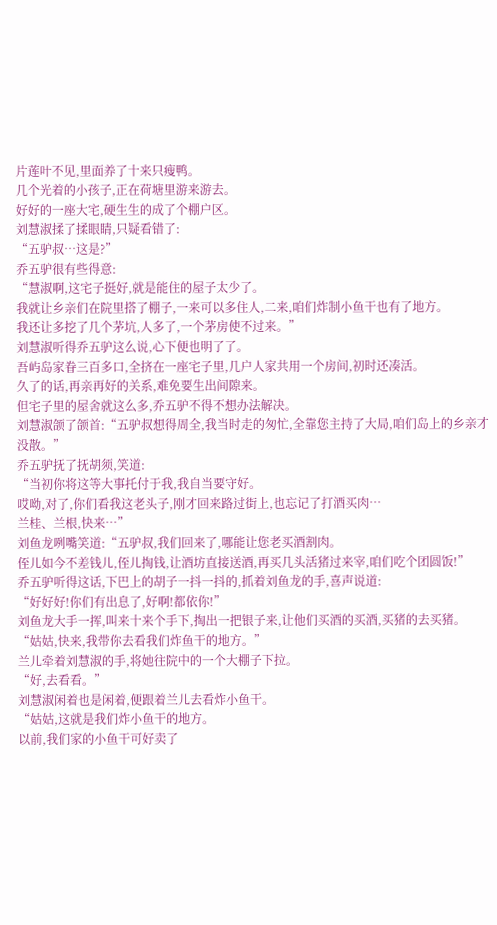片莲叶不见,里面养了十来只瘦鸭。
几个光着的小孩子,正在荷塘里游来游去。
好好的一座大宅,硬生生的成了个棚户区。
刘慧淑揉了揉眼睛,只疑看错了:
“五驴叔…这是?”
乔五驴很有些得意:
“慧淑啊,这宅子挺好,就是能住的屋子太少了。
我就让乡亲们在院里搭了棚子,一来可以多住人,二来,咱们炸制小鱼干也有了地方。
我还让多挖了几个茅坑,人多了,一个茅房使不过来。”
刘慧淑听得乔五驴这么说,心下便也明了了。
吾屿岛家眷三百多口,全挤在一座宅子里,几户人家共用一个房间,初时还凑活。
久了的话,再亲再好的关系,难免要生出间隙来。
但宅子里的屋舍就这么多,乔五驴不得不想办法解决。
刘慧淑颌了颌首:“五驴叔想得周全,我当时走的匆忙,全靠您主持了大局,咱们岛上的乡亲才没散。”
乔五驴抚了抚胡须,笑道:
“当初你将这等大事托付于我,我自当要守好。
哎呦,对了,你们看我这老头子,刚才回来路过街上,也忘记了打酒买肉…
兰桂、兰根,快来…”
刘鱼龙咧嘴笑道:“五驴叔,我们回来了,哪能让您老买酒割肉。
侄儿如今不差钱儿,侄儿掏钱,让酒坊直接送酒,再买几头活猪过来宰,咱们吃个团圆饭!”
乔五驴听得这话,下巴上的胡子一抖一抖的,抓着刘鱼龙的手,喜声说道:
“好好好!你们有出息了,好啊!都依你!”
刘鱼龙大手一挥,叫来十来个手下,掏出一把银子来,让他们买酒的买酒,买猪的去买猪。
“姑姑,快来,我带你去看我们炸鱼干的地方。”
兰儿牵着刘慧淑的手,将她往院中的一个大棚子下拉。
“好,去看看。”
刘慧淑闲着也是闲着,便跟着兰儿去看炸小鱼干。
“姑姑,这就是我们炸小鱼干的地方。
以前,我们家的小鱼干可好卖了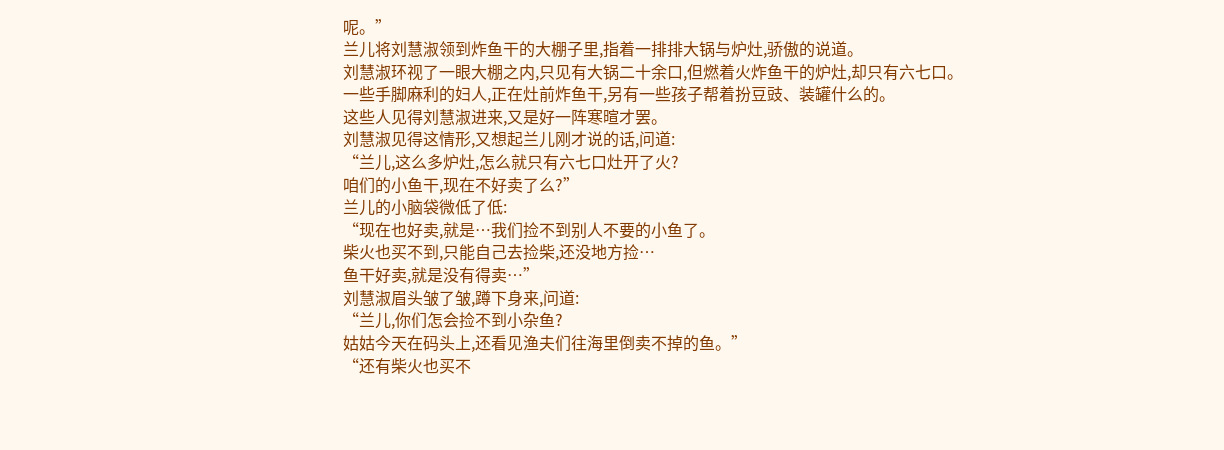呢。”
兰儿将刘慧淑领到炸鱼干的大棚子里,指着一排排大锅与炉灶,骄傲的说道。
刘慧淑环视了一眼大棚之内,只见有大锅二十余口,但燃着火炸鱼干的炉灶,却只有六七口。
一些手脚麻利的妇人,正在灶前炸鱼干,另有一些孩子帮着扮豆豉、装罐什么的。
这些人见得刘慧淑进来,又是好一阵寒暄才罢。
刘慧淑见得这情形,又想起兰儿刚才说的话,问道:
“兰儿,这么多炉灶,怎么就只有六七口灶开了火?
咱们的小鱼干,现在不好卖了么?”
兰儿的小脑袋微低了低:
“现在也好卖,就是…我们捡不到别人不要的小鱼了。
柴火也买不到,只能自己去捡柴,还没地方捡…
鱼干好卖,就是没有得卖…”
刘慧淑眉头皱了皱,蹲下身来,问道:
“兰儿,你们怎会捡不到小杂鱼?
姑姑今天在码头上,还看见渔夫们往海里倒卖不掉的鱼。”
“还有柴火也买不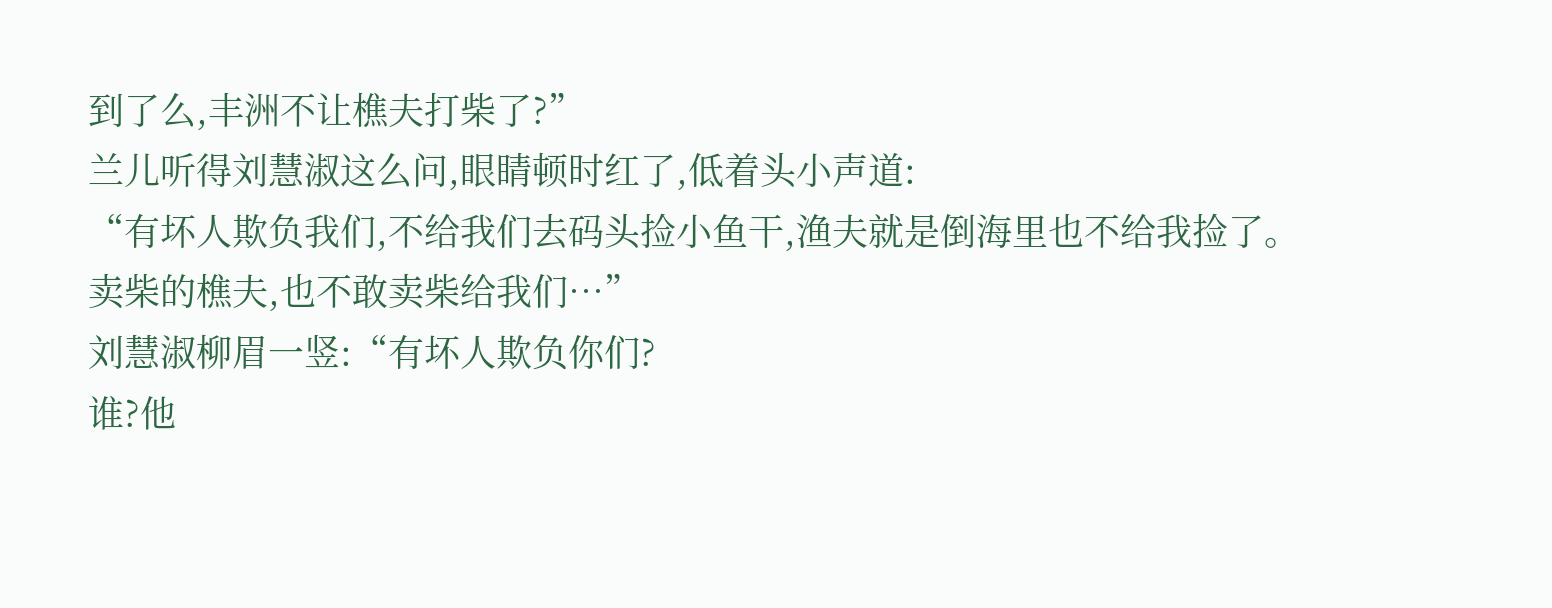到了么,丰洲不让樵夫打柴了?”
兰儿听得刘慧淑这么问,眼睛顿时红了,低着头小声道:
“有坏人欺负我们,不给我们去码头捡小鱼干,渔夫就是倒海里也不给我捡了。
卖柴的樵夫,也不敢卖柴给我们…”
刘慧淑柳眉一竖:“有坏人欺负你们?
谁?他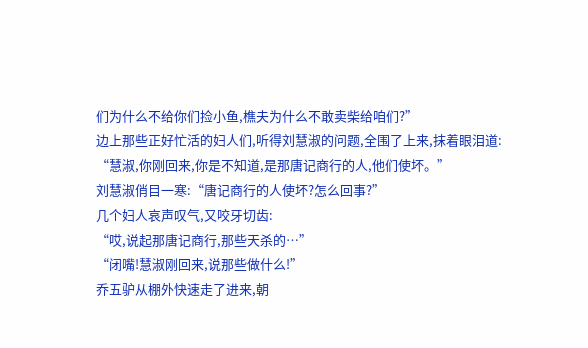们为什么不给你们捡小鱼,樵夫为什么不敢卖柴给咱们?”
边上那些正好忙活的妇人们,听得刘慧淑的问题,全围了上来,抹着眼泪道:
“慧淑,你刚回来,你是不知道,是那唐记商行的人,他们使坏。”
刘慧淑俏目一寒:“唐记商行的人使坏?怎么回事?”
几个妇人哀声叹气,又咬牙切齿:
“哎,说起那唐记商行,那些天杀的…”
“闭嘴!慧淑刚回来,说那些做什么!”
乔五驴从棚外快速走了进来,朝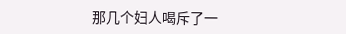那几个妇人喝斥了一